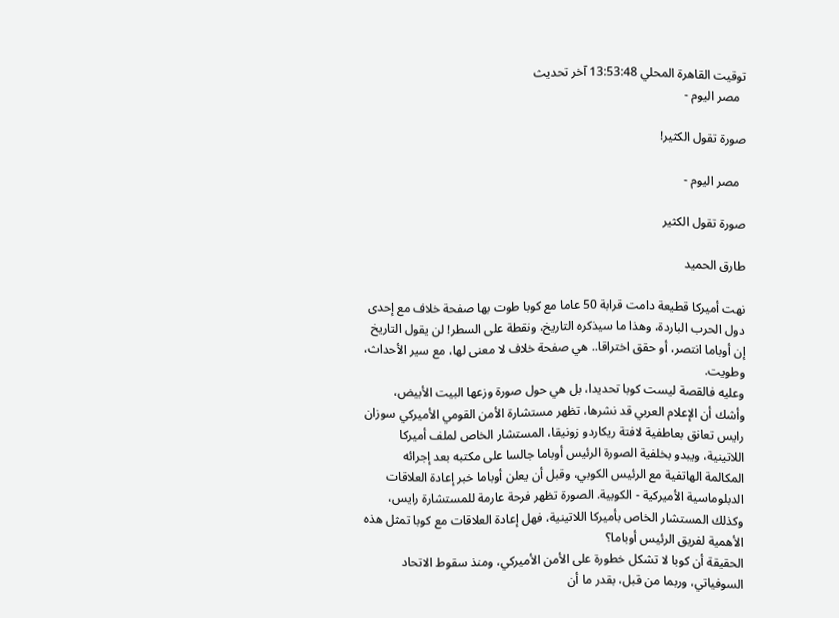توقيت القاهرة المحلي 13:53:48 آخر تحديث
  مصر اليوم -

صورة تقول الكثير!

  مصر اليوم -

صورة تقول الكثير

طارق الحميد

نهت أميركا قطيعة دامت قرابة 50 عاما مع كوبا طوت بها صفحة خلاف مع إحدى دول الحرب الباردة، وهذا ما سيذكره التاريخ، ونقطة على السطر! لن يقول التاريخ إن أوباما انتصر، أو حقق اختراقا.. هي صفحة خلاف لا معنى لها، مع سير الأحداث، وطويت.
وعليه فالقصة ليست كوبا تحديدا، بل هي حول صورة وزعها البيت الأبيض، وأشك أن الإعلام العربي قد نشرها، تظهر مستشارة الأمن القومي الأميركي سوزان رايس تعانق بعاطفية لافتة ريكاردو زونيقا، المستشار الخاص لملف أميركا اللاتينية، ويبدو بخلفية الصورة الرئيس أوباما جالسا على مكتبه بعد إجرائه المكالمة الهاتفية مع الرئيس الكوبي، وقبل أن يعلن أوباما خبر إعادة العلاقات الدبلوماسية الأميركية - الكوبية. الصورة تظهر فرحة عارمة للمستشارة رايس، وكذلك المستشار الخاص بأميركا اللاتينية، فهل إعادة العلاقات مع كوبا تمثل هذه الأهمية لفريق الرئيس أوباما؟
الحقيقة أن كوبا لا تشكل خطورة على الأمن الأميركي، ومنذ سقوط الاتحاد السوفياتي، وربما من قبل، بقدر ما أن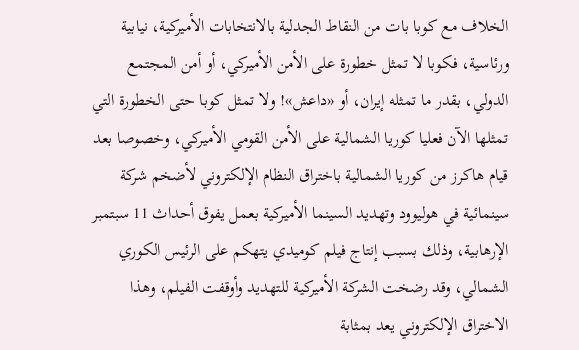الخلاف مع كوبا بات من النقاط الجدلية بالانتخابات الأميركية، نيابية ورئاسية، فكوبا لا تمثل خطورة على الأمن الأميركي، أو أمن المجتمع الدولي، بقدر ما تمثله إيران، أو «داعش»! ولا تمثل كوبا حتى الخطورة التي تمثلها الآن فعليا كوريا الشمالية على الأمن القومي الأميركي، وخصوصا بعد قيام هاكرز من كوريا الشمالية باختراق النظام الإلكتروني لأضخم شركة سينمائية في هوليوود وتهديد السينما الأميركية بعمل يفوق أحداث 11 سبتمبر الإرهابية، وذلك بسبب إنتاج فيلم كوميدي يتهكم على الرئيس الكوري الشمالي، وقد رضخت الشركة الأميركية للتهديد وأوقفت الفيلم، وهذا الاختراق الإلكتروني يعد بمثابة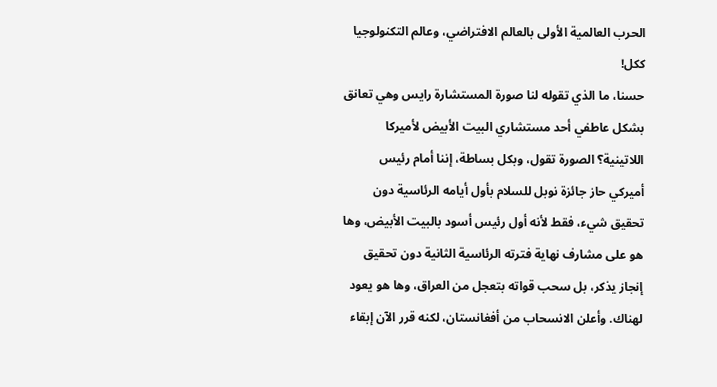الحرب العالمية الأولى بالعالم الافتراضي، وعالم التكنولوجيا ككل!
حسنا، ما الذي تقوله لنا صورة المستشارة رايس وهي تعانق بشكل عاطفي أحد مستشاري البيت الأبيض لأميركا اللاتينية؟ الصورة تقول، وبكل بساطة، إننا أمام رئيس أميركي حاز جائزة نوبل للسلام بأول أيامه الرئاسية دون تحقيق شيء، فقط لأنه أول رئيس أسود بالبيت الأبيض، وها هو على مشارف نهاية فترته الرئاسية الثانية دون تحقيق إنجاز يذكر، بل سحب قواته بتعجل من العراق، وها هو يعود لهناك. وأعلن الانسحاب من أفغانستان، لكنه قرر الآن إبقاء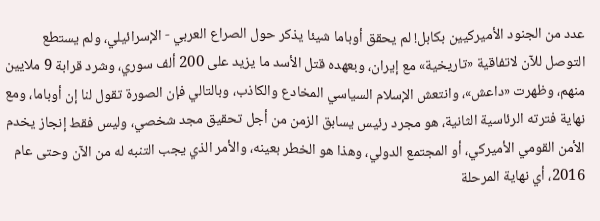عدد من الجنود الأميركيين بكابل! لم يحقق أوباما شيئا يذكر حول الصراع العربي - الإسرائيلي، ولم يستطع التوصل للآن لاتفاقية «تاريخية» مع إيران، وبعهده قتل الأسد ما يزيد على 200 ألف سوري، وشرد قرابة 9 ملايين منهم، وظهرت «داعش»، وانتعش الإسلام السياسي المخادع والكاذب، وبالتالي فإن الصورة تقول لنا إن أوباما، ومع نهاية فترته الرئاسية الثانية، هو مجرد رئيس يسابق الزمن من أجل تحقيق مجد شخصي، وليس فقط إنجاز يخدم الأمن القومي الأميركي، أو المجتمع الدولي، وهذا هو الخطر بعينه، والأمر الذي يجب التنبه له من الآن وحتى عام 2016، أي نهاية المرحلة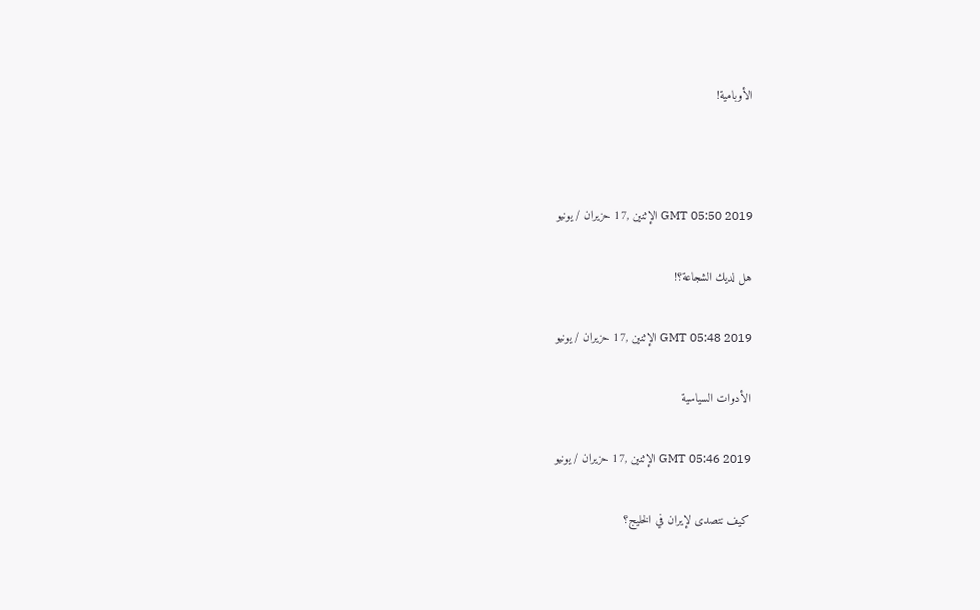الأوبامية!



GMT 05:50 2019 الإثنين ,17 حزيران / يونيو

هل لديك الشجاعة؟!

GMT 05:48 2019 الإثنين ,17 حزيران / يونيو

الأدوات السياسية

GMT 05:46 2019 الإثنين ,17 حزيران / يونيو

كيف نتصدى لإيران في الخليج؟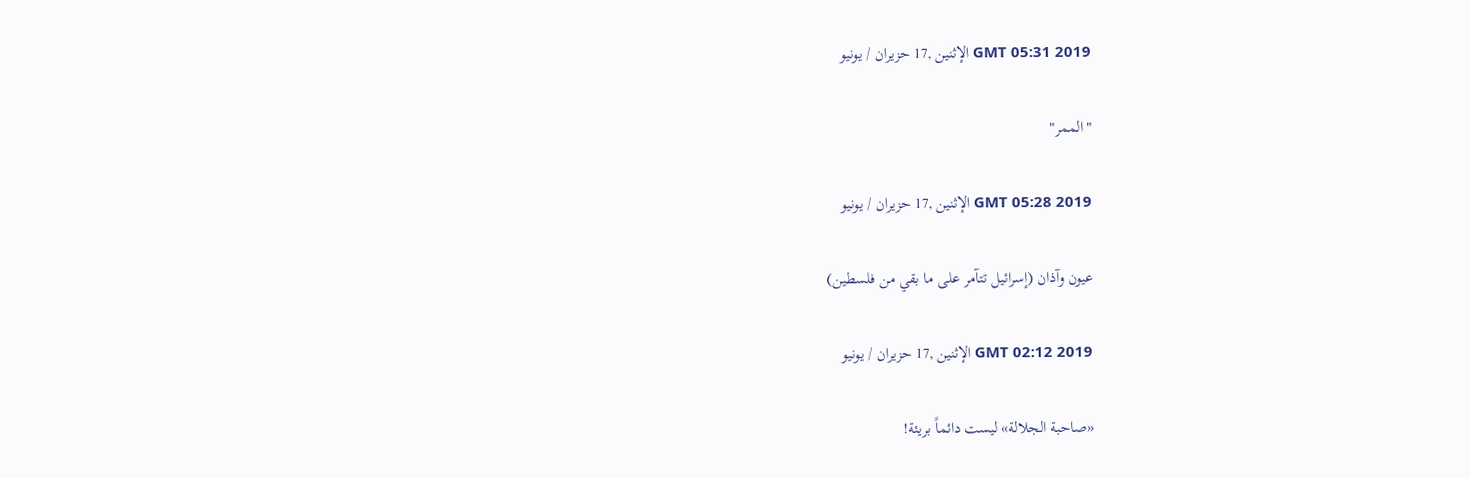GMT 05:31 2019 الإثنين ,17 حزيران / يونيو

"الممر"

GMT 05:28 2019 الإثنين ,17 حزيران / يونيو

عيون وآذان (إسرائيل تتآمر على ما بقي من فلسطين)

GMT 02:12 2019 الإثنين ,17 حزيران / يونيو

«صاحبة الجلالة» ليست دائماً بريئة!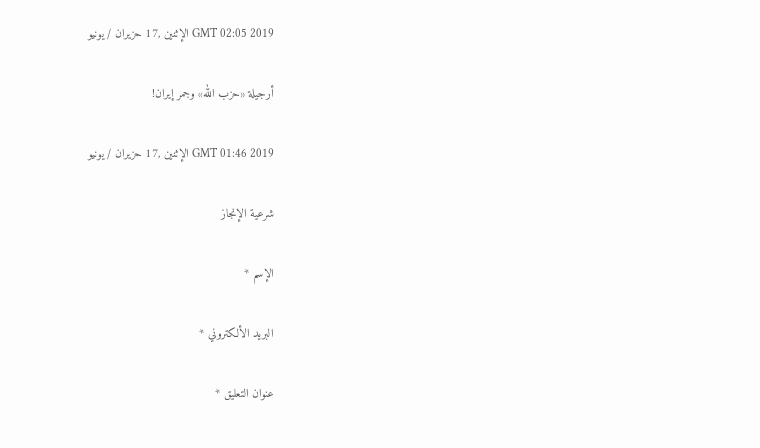GMT 02:05 2019 الإثنين ,17 حزيران / يونيو

أرجيلة «حزب الله» وجمر إيران!

GMT 01:46 2019 الإثنين ,17 حزيران / يونيو

شرعية الإنجاز

الإسم *

البريد الألكتروني *

عنوان التعليق *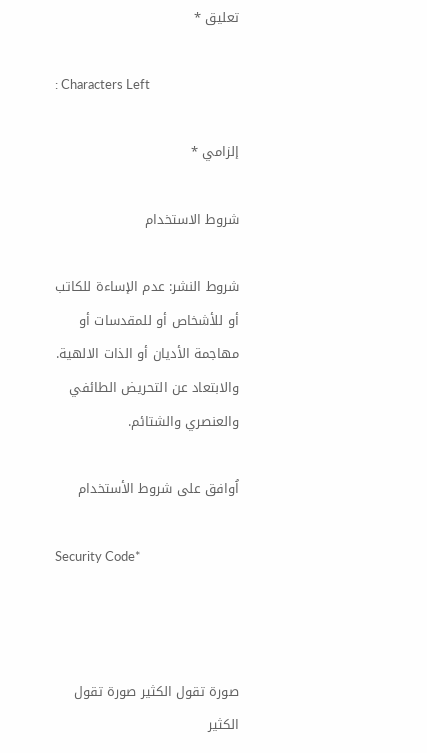تعليق *

: Characters Left

إلزامي *

شروط الاستخدام

شروط النشر: عدم الإساءة للكاتب أو للأشخاص أو للمقدسات أو مهاجمة الأديان أو الذات الالهية. والابتعاد عن التحريض الطائفي والعنصري والشتائم.

اُوافق على شروط الأستخدام

Security Code*



صورة تقول الكثير صورة تقول الكثير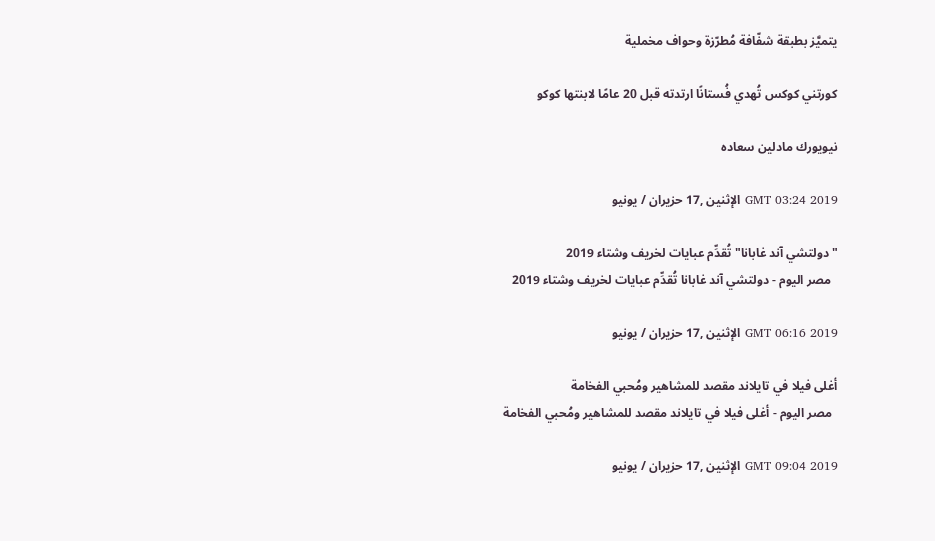يتميَّز بطبقة شفّافة مُطرّزة وحواف مخملية

كورتني كوكس تُهدي فُستانًا ارتدته قبل 20 عامًا لابنتها كوكو

نيويورك مادلين سعاده

GMT 03:24 2019 الإثنين ,17 حزيران / يونيو

"دولتشي آند غابانا" تُقدِّم عبايات لخريف وشتاء 2019
  مصر اليوم - دولتشي آند غابانا تُقدِّم عبايات لخريف وشتاء 2019

GMT 06:16 2019 الإثنين ,17 حزيران / يونيو

أغلى فيلا في تايلاند مقصد للمشاهير ومُحبي الفخامة
  مصر اليوم - أغلى فيلا في تايلاند مقصد للمشاهير ومُحبي الفخامة

GMT 09:04 2019 الإثنين ,17 حزيران / يونيو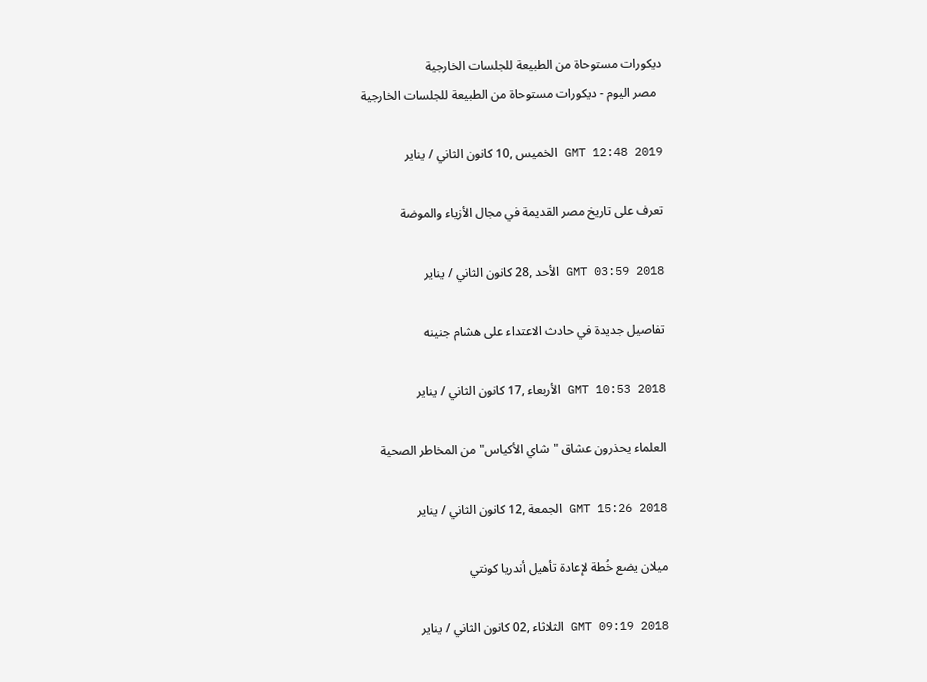ديكورات مستوحاة من الطبيعة للجلسات الخارجية
  مصر اليوم - ديكورات مستوحاة من الطبيعة للجلسات الخارجية

GMT 12:48 2019 الخميس ,10 كانون الثاني / يناير

تعرف على تاريخ مصر القديمة في مجال الأزياء والموضة

GMT 03:59 2018 الأحد ,28 كانون الثاني / يناير

تفاصيل جديدة في حادث الاعتداء على هشام جنينه

GMT 10:53 2018 الأربعاء ,17 كانون الثاني / يناير

العلماء يحذرون عشاق "شاي الأكياس" من المخاطر الصحية

GMT 15:26 2018 الجمعة ,12 كانون الثاني / يناير

ميلان يضع خُطة لإعادة تأهيل أندريا كونتي

GMT 09:19 2018 الثلاثاء ,02 كانون الثاني / يناير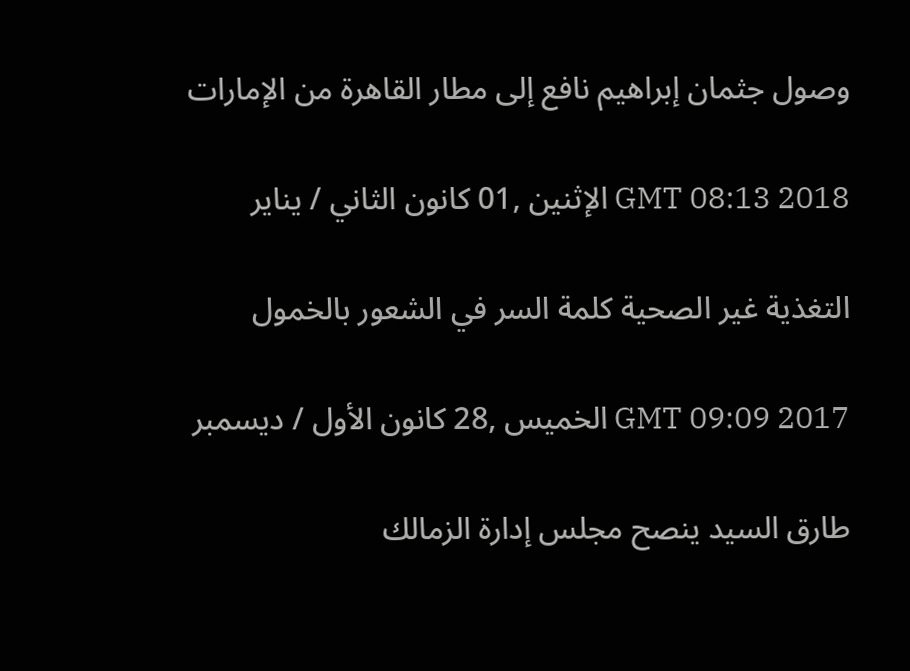وصول جثمان إبراهيم نافع إلى مطار القاهرة من الإمارات

GMT 08:13 2018 الإثنين ,01 كانون الثاني / يناير

التغذية غير الصحية كلمة السر في الشعور بالخمول

GMT 09:09 2017 الخميس ,28 كانون الأول / ديسمبر

طارق السيد ينصح مجلس إدارة الزمالك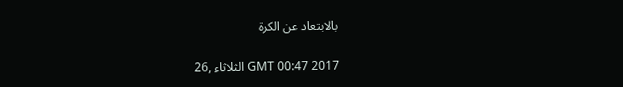بالابتعاد عن الكرة

GMT 00:47 2017 الثلاثاء ,26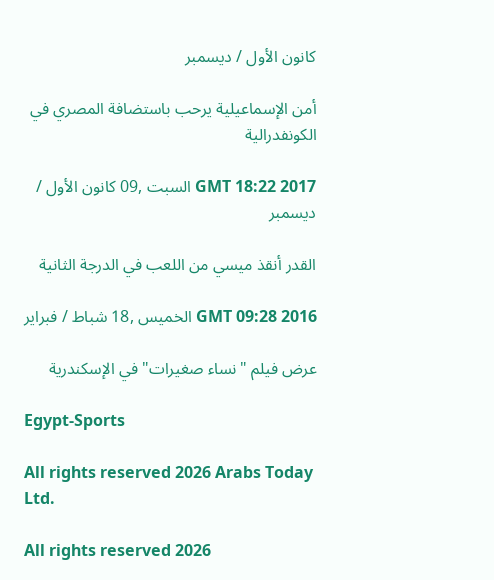كانون الأول / ديسمبر

أمن الإسماعيلية يرحب باستضافة المصري في الكونفدرالية

GMT 18:22 2017 السبت ,09 كانون الأول / ديسمبر

القدر أنقذ ميسي من اللعب في الدرجة الثانية

GMT 09:28 2016 الخميس ,18 شباط / فبراير

عرض فيلم "نساء صغيرات" في الإسكندرية

Egypt-Sports

All rights reserved 2026 Arabs Today Ltd.

All rights reserved 2026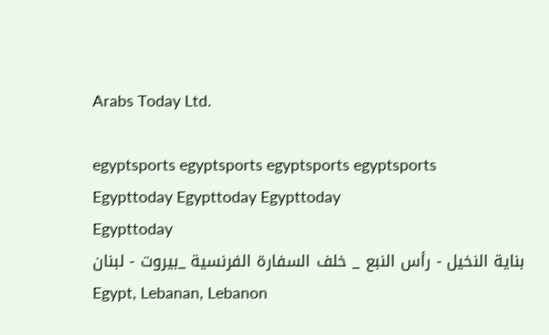Arabs Today Ltd.

egyptsports egyptsports egyptsports egyptsports
Egypttoday Egypttoday Egypttoday
Egypttoday
بناية النخيل - رأس النبع _ خلف السفارة الفرنسية _بيروت - لبنان
Egypt, Lebanan, Lebanon